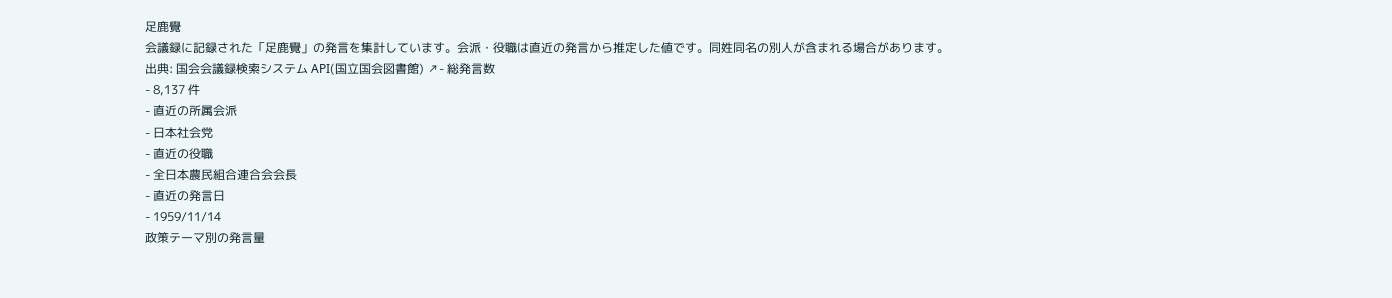足鹿覺
会議録に記録された「足鹿覺」の発言を集計しています。会派・役職は直近の発言から推定した値です。同姓同名の別人が含まれる場合があります。
出典: 国会会議録検索システム API(国立国会図書館) ↗- 総発言数
- 8,137 件
- 直近の所属会派
- 日本社会党
- 直近の役職
- 全日本農民組合連合会会長
- 直近の発言日
- 1959/11/14
政策テーマ別の発言量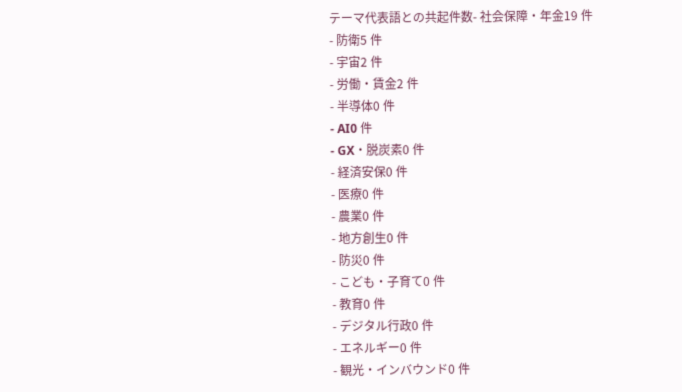テーマ代表語との共起件数- 社会保障・年金19 件
- 防衛5 件
- 宇宙2 件
- 労働・賃金2 件
- 半導体0 件
- AI0 件
- GX・脱炭素0 件
- 経済安保0 件
- 医療0 件
- 農業0 件
- 地方創生0 件
- 防災0 件
- こども・子育て0 件
- 教育0 件
- デジタル行政0 件
- エネルギー0 件
- 観光・インバウンド0 件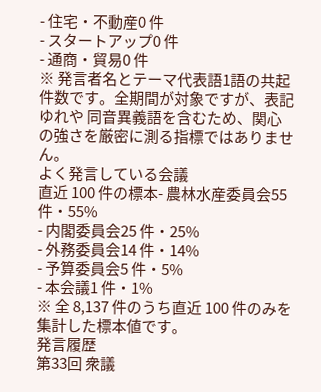- 住宅・不動産0 件
- スタートアップ0 件
- 通商・貿易0 件
※ 発言者名とテーマ代表語1語の共起件数です。全期間が対象ですが、表記ゆれや 同音異義語を含むため、関心の強さを厳密に測る指標ではありません。
よく発言している会議
直近 100 件の標本- 農林水産委員会55 件・55%
- 内閣委員会25 件・25%
- 外務委員会14 件・14%
- 予算委員会5 件・5%
- 本会議1 件・1%
※ 全 8,137 件のうち直近 100 件のみを集計した標本値です。
発言履歴
第33回 衆議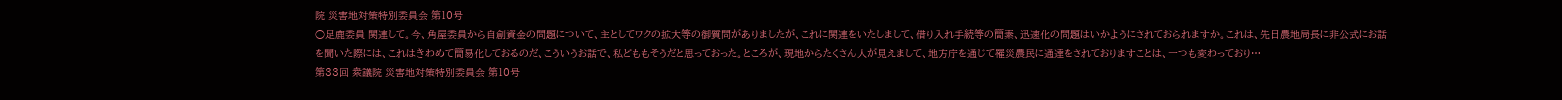院 災害地対策特別委員会 第10号
○足鹿委員 関連して。今、角屋委員から自創資金の問題について、主としてワクの拡大等の御質問がありましたが、これに関連をいたしまして、借り入れ手続等の簡素、迅速化の問題はいかようにされておられますか。これは、先日農地局長に非公式にお話を聞いた際には、これはきわめて簡易化しておるのだ、こういうお話で、私どももそうだと思っておった。ところが、現地からたくさん人が見えまして、地方庁を通じて罹災農民に通達をされておりますことは、一つも変わっており…
第33回 衆議院 災害地対策特別委員会 第10号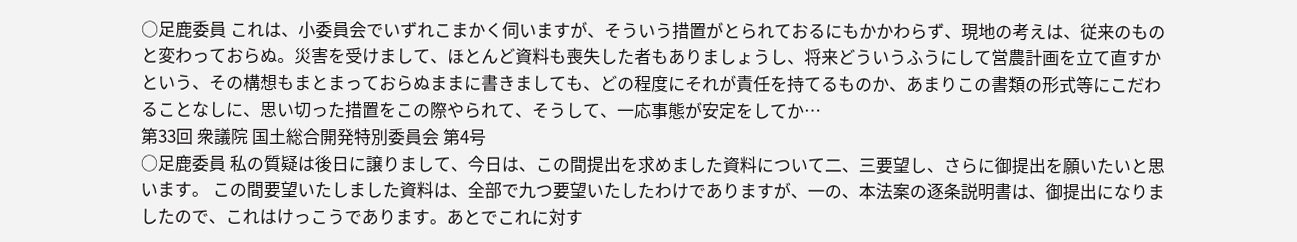○足鹿委員 これは、小委員会でいずれこまかく伺いますが、そういう措置がとられておるにもかかわらず、現地の考えは、従来のものと変わっておらぬ。災害を受けまして、ほとんど資料も喪失した者もありましょうし、将来どういうふうにして営農計画を立て直すかという、その構想もまとまっておらぬままに書きましても、どの程度にそれが責任を持てるものか、あまりこの書類の形式等にこだわることなしに、思い切った措置をこの際やられて、そうして、一応事態が安定をしてか…
第33回 衆議院 国土総合開発特別委員会 第4号
○足鹿委員 私の質疑は後日に譲りまして、今日は、この間提出を求めました資料について二、三要望し、さらに御提出を願いたいと思います。 この間要望いたしました資料は、全部で九つ要望いたしたわけでありますが、一の、本法案の逐条説明書は、御提出になりましたので、これはけっこうであります。あとでこれに対す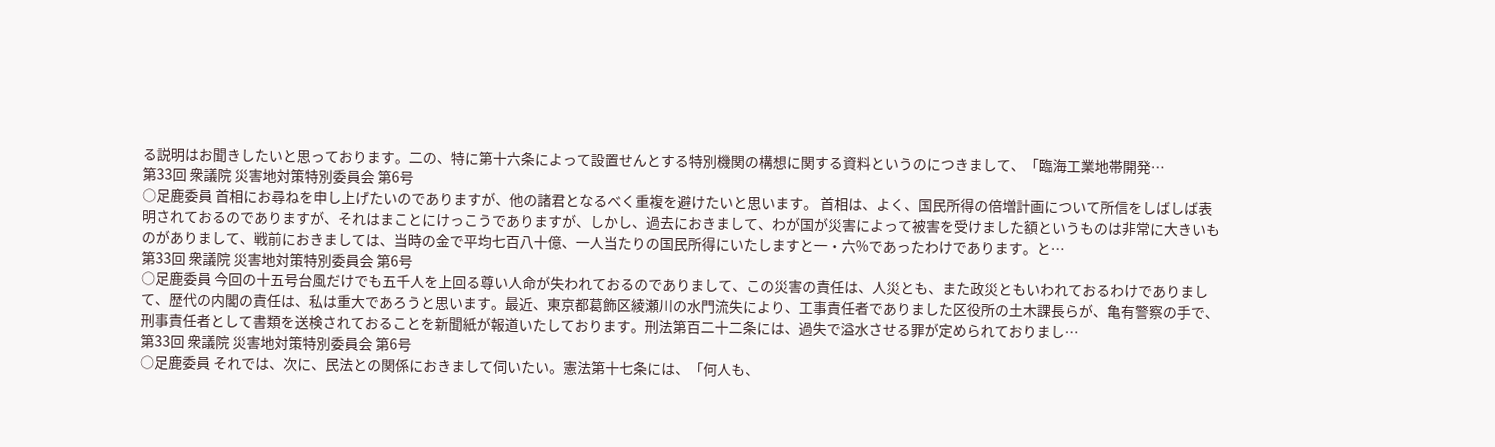る説明はお聞きしたいと思っております。二の、特に第十六条によって設置せんとする特別機関の構想に関する資料というのにつきまして、「臨海工業地帯開発…
第33回 衆議院 災害地対策特別委員会 第6号
○足鹿委員 首相にお尋ねを申し上げたいのでありますが、他の諸君となるべく重複を避けたいと思います。 首相は、よく、国民所得の倍増計画について所信をしばしば表明されておるのでありますが、それはまことにけっこうでありますが、しかし、過去におきまして、わが国が災害によって被害を受けました額というものは非常に大きいものがありまして、戦前におきましては、当時の金で平均七百八十億、一人当たりの国民所得にいたしますと一・六%であったわけであります。と…
第33回 衆議院 災害地対策特別委員会 第6号
○足鹿委員 今回の十五号台風だけでも五千人を上回る尊い人命が失われておるのでありまして、この災害の責任は、人災とも、また政災ともいわれておるわけでありまして、歴代の内閣の責任は、私は重大であろうと思います。最近、東京都葛飾区綾瀬川の水門流失により、工事責任者でありました区役所の土木課長らが、亀有警察の手で、刑事責任者として書類を送検されておることを新聞紙が報道いたしております。刑法第百二十二条には、過失で溢水させる罪が定められておりまし…
第33回 衆議院 災害地対策特別委員会 第6号
○足鹿委員 それでは、次に、民法との関係におきまして伺いたい。憲法第十七条には、「何人も、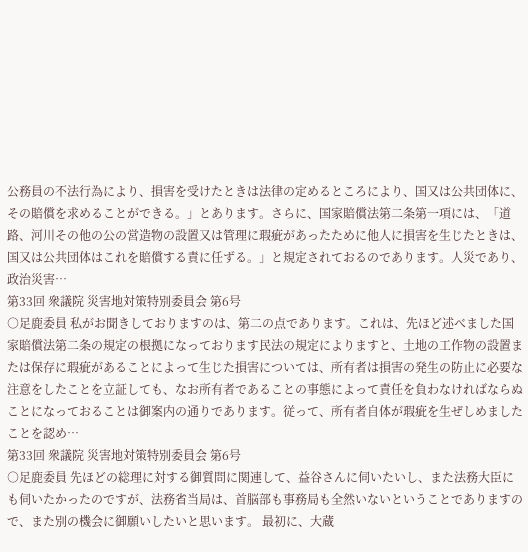公務員の不法行為により、損害を受けたときは法律の定めるところにより、国又は公共団体に、その賠償を求めることができる。」とあります。さらに、国家賠償法第二条第一項には、「道路、河川その他の公の営造物の設置又は管理に瑕疵があったために他人に損害を生じたときは、国又は公共団体はこれを賠償する責に任ずる。」と規定されておるのであります。人災であり、政治災害…
第33回 衆議院 災害地対策特別委員会 第6号
○足鹿委員 私がお聞きしておりますのは、第二の点であります。これは、先ほど述べました国家賠償法第二条の規定の根拠になっております民法の規定によりますと、土地の工作物の設置または保存に瑕疵があることによって生じた損害については、所有者は損害の発生の防止に必要な注意をしたことを立証しても、なお所有者であることの事態によって責任を負わなければならぬことになっておることは御案内の通りであります。従って、所有者自体が瑕疵を生ぜしめましたことを認め…
第33回 衆議院 災害地対策特別委員会 第6号
○足鹿委員 先ほどの総理に対する御質問に関連して、益谷さんに伺いたいし、また法務大臣にも伺いたかったのですが、法務省当局は、首脳部も事務局も全然いないということでありますので、また別の機会に御願いしたいと思います。 最初に、大蔵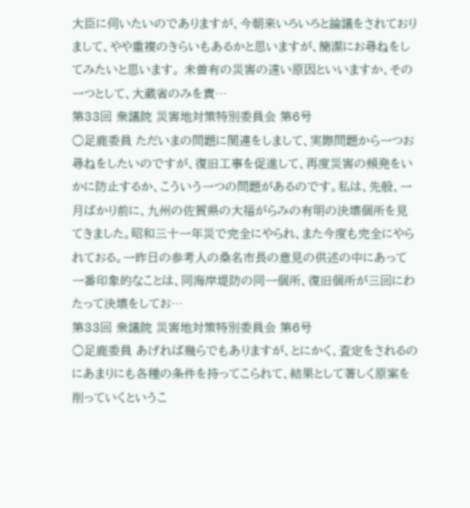大臣に伺いたいのでありますが、今朝来いろいろと論議をされておりまして、やや重複のきらいもあるかと思いますが、簡潔にお尋ねをしてみたいと思います。 未曽有の災害の遠い原因といいますか、その一つとして、大蔵省のみを責…
第33回 衆議院 災害地対策特別委員会 第6号
○足鹿委員 ただいまの問題に関連をしまして、実際問題から一つお尋ねをしたいのですが、復旧工事を促進して、再度災害の頻発をいかに防止するか、こういう一つの問題があるのです。私は、先般、一月ばかり前に、九州の佐賀県の大福がらみの有明の決壊個所を見てきました。昭和三十一年災で完全にやられ、また今度も完全にやられておる。一昨日の参考人の桑名市長の意見の供述の中にあって一番印象的なことは、同海岸堤防の同一個所、復旧個所が三回にわたって決壊をしてお…
第33回 衆議院 災害地対策特別委員会 第6号
○足鹿委員 あげれば幾らでもありますが、とにかく、査定をされるのにあまりにも各種の条件を持ってこられて、結果として著しく原案を削っていくというこ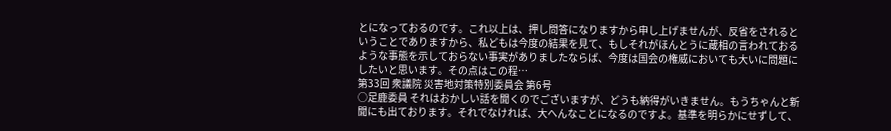とになっておるのです。これ以上は、押し問答になりますから申し上げませんが、反省をされるということでありますから、私どもは今度の結果を見て、もしそれがほんとうに蔵相の言われておるような事態を示しておらない事実がありましたならば、今度は国会の権威においても大いに問題にしたいと思います。その点はこの程…
第33回 衆議院 災害地対策特別委員会 第6号
○足鹿委員 それはおかしい話を聞くのでございますが、どうも納得がいきません。もうちゃんと新聞にも出ております。それでなければ、大へんなことになるのですよ。基準を明らかにせずして、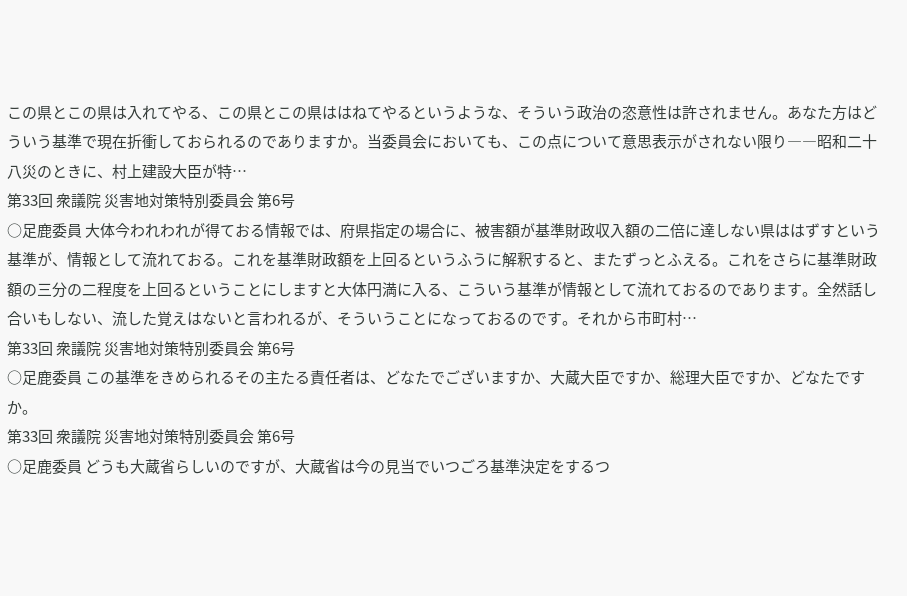この県とこの県は入れてやる、この県とこの県ははねてやるというような、そういう政治の恣意性は許されません。あなた方はどういう基準で現在折衝しておられるのでありますか。当委員会においても、この点について意思表示がされない限り――昭和二十八災のときに、村上建設大臣が特…
第33回 衆議院 災害地対策特別委員会 第6号
○足鹿委員 大体今われわれが得ておる情報では、府県指定の場合に、被害額が基準財政収入額の二倍に達しない県ははずすという基準が、情報として流れておる。これを基準財政額を上回るというふうに解釈すると、またずっとふえる。これをさらに基準財政額の三分の二程度を上回るということにしますと大体円満に入る、こういう基準が情報として流れておるのであります。全然話し合いもしない、流した覚えはないと言われるが、そういうことになっておるのです。それから市町村…
第33回 衆議院 災害地対策特別委員会 第6号
○足鹿委員 この基準をきめられるその主たる責任者は、どなたでございますか、大蔵大臣ですか、総理大臣ですか、どなたですか。
第33回 衆議院 災害地対策特別委員会 第6号
○足鹿委員 どうも大蔵省らしいのですが、大蔵省は今の見当でいつごろ基準決定をするつ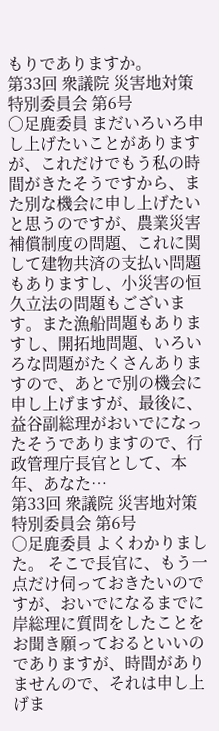もりでありますか。
第33回 衆議院 災害地対策特別委員会 第6号
○足鹿委員 まだいろいろ申し上げたいことがありますが、これだけでもう私の時間がきたそうですから、また別な機会に申し上げたいと思うのですが、農業災害補償制度の問題、これに関して建物共済の支払い問題もありますし、小災害の恒久立法の問題もございます。また漁船問題もありますし、開拓地問題、いろいろな問題がたくさんありますので、あとで別の機会に申し上げますが、最後に、益谷副総理がおいでになったそうでありますので、行政管理庁長官として、本年、あなた…
第33回 衆議院 災害地対策特別委員会 第6号
○足鹿委員 よくわかりました。 そこで長官に、もう一点だけ伺っておきたいのですが、おいでになるまでに岸総理に質問をしたことをお聞き願っておるといいのでありますが、時間がありませんので、それは申し上げま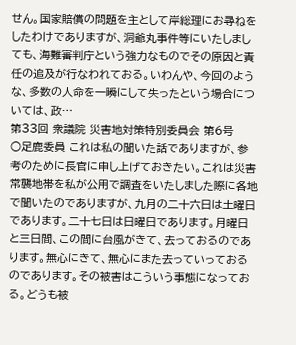せん。国家賠償の問題を主として岸総理にお尋ねをしたわけでありますが、洞爺丸事件等にいたしましても、海難審判庁という強力なものでその原因と責任の追及が行なわれておる。いわんや、今回のような、多数の人命を一瞬にして失ったという場合については、政…
第33回 衆議院 災害地対策特別委員会 第6号
○足鹿委員 これは私の聞いた話でありますが、参考のために長官に申し上げておきたい。これは災害常襲地帯を私が公用で調査をいたしました際に各地で聞いたのでありますが、九月の二十六日は土曜日であります。二十七日は日曜日であります。月曜日と三日間、この間に台風がきて、去っておるのであります。無心にきて、無心にまた去っていっておるのであります。その被害はこういう事態になっておる。どうも被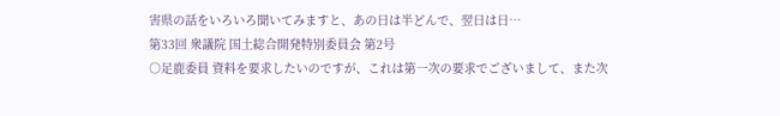害県の話をいろいろ聞いてみますと、あの日は半どんで、翌日は日…
第33回 衆議院 国土総合開発特別委員会 第2号
○足鹿委員 資料を要求したいのですが、これは第一次の要求でございまして、また次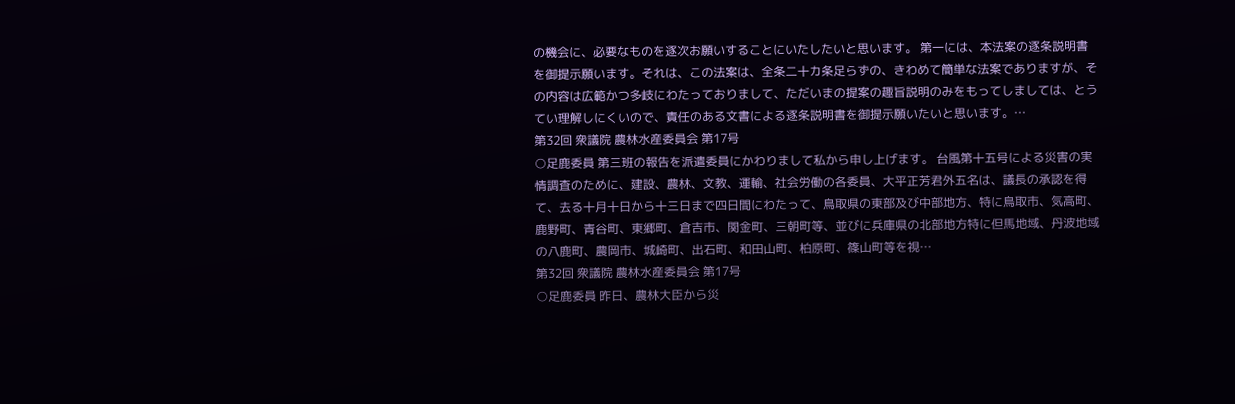の機会に、必要なものを逐次お願いすることにいたしたいと思います。 第一には、本法案の逐条説明書を御提示願います。それは、この法案は、全条二十カ条足らずの、きわめて簡単な法案でありますが、その内容は広範かつ多岐にわたっておりまして、ただいまの提案の趣旨説明のみをもってしましては、とうてい理解しにくいので、責任のある文書による逐条説明書を御提示願いたいと思います。…
第32回 衆議院 農林水産委員会 第17号
○足鹿委員 第三班の報告を派遣委員にかわりまして私から申し上げます。 台風第十五号による災害の実情調査のために、建設、農林、文教、運輸、社会労働の各委員、大平正芳君外五名は、議長の承認を得て、去る十月十日から十三日まで四日間にわたって、鳥取県の東部及び中部地方、特に鳥取市、気高町、鹿野町、青谷町、東郷町、倉吉市、関金町、三朝町等、並びに兵庫県の北部地方特に但馬地域、丹波地域の八鹿町、農岡市、城崎町、出石町、和田山町、柏原町、篠山町等を視…
第32回 衆議院 農林水産委員会 第17号
○足鹿委員 昨日、農林大臣から災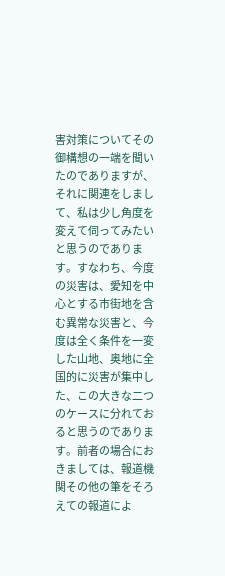害対策についてその御構想の一端を聞いたのでありますが、それに関連をしまして、私は少し角度を変えて伺ってみたいと思うのであります。すなわち、今度の災害は、愛知を中心とする市街地を含む異常な災害と、今度は全く条件を一変した山地、奥地に全国的に災害が集中した、この大きな二つのケースに分れておると思うのであります。前者の場合におきましては、報道機関その他の筆をそろえての報道によ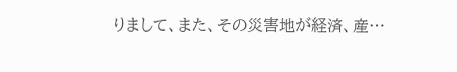りまして、また、その災害地が経済、産…